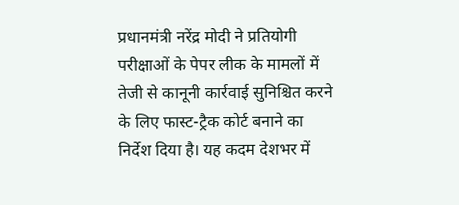प्रधानमंत्री नरेंद्र मोदी ने प्रतियोगी परीक्षाओं के पेपर लीक के मामलों में तेजी से कानूनी कार्रवाई सुनिश्चित करने के लिए फास्ट-ट्रैक कोर्ट बनाने का निर्देश दिया है। यह कदम देशभर में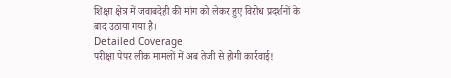शिक्षा क्षेत्र में जवाबदेही की मांग को लेकर हुए विरोध प्रदर्शनों के बाद उठाया गया है।
Detailed Coverage
परीक्षा पेपर लीक मामलों में अब तेजी से होगी कार्रवाई!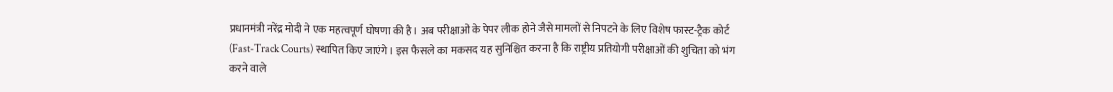प्रधानमंत्री नरेंद्र मोदी ने एक महत्वपूर्ण घोषणा की है। अब परीक्षाओं के पेपर लीक होने जैसे मामलों से निपटने के लिए विशेष फास्ट-ट्रैक कोर्ट (Fast-Track Courts) स्थापित किए जाएंगे। इस फैसले का मकसद यह सुनिश्चित करना है कि राष्ट्रीय प्रतियोगी परीक्षाओं की शुचिता को भंग करने वाले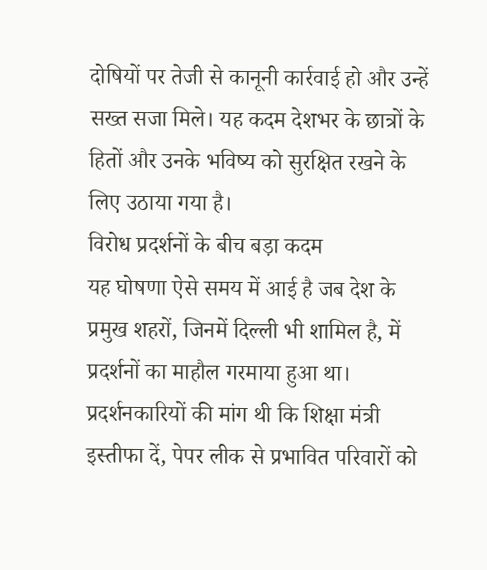दोषियों पर तेजी से कानूनी कार्रवाई हो और उन्हें सख्त सजा मिले। यह कदम देशभर के छात्रों के हितों और उनके भविष्य को सुरक्षित रखने के लिए उठाया गया है।
विरोध प्रदर्शनों के बीच बड़ा कदम
यह घोषणा ऐसे समय में आई है जब देश के प्रमुख शहरों, जिनमें दिल्ली भी शामिल है, में प्रदर्शनों का माहौल गरमाया हुआ था। प्रदर्शनकारियों की मांग थी कि शिक्षा मंत्री इस्तीफा दें, पेपर लीक से प्रभावित परिवारों को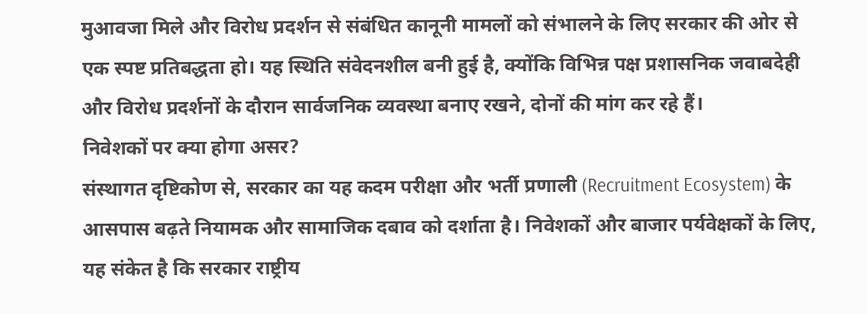मुआवजा मिले और विरोध प्रदर्शन से संबंधित कानूनी मामलों को संभालने के लिए सरकार की ओर से एक स्पष्ट प्रतिबद्धता हो। यह स्थिति संवेदनशील बनी हुई है, क्योंकि विभिन्न पक्ष प्रशासनिक जवाबदेही और विरोध प्रदर्शनों के दौरान सार्वजनिक व्यवस्था बनाए रखने, दोनों की मांग कर रहे हैं।
निवेशकों पर क्या होगा असर?
संस्थागत दृष्टिकोण से, सरकार का यह कदम परीक्षा और भर्ती प्रणाली (Recruitment Ecosystem) के आसपास बढ़ते नियामक और सामाजिक दबाव को दर्शाता है। निवेशकों और बाजार पर्यवेक्षकों के लिए, यह संकेत है कि सरकार राष्ट्रीय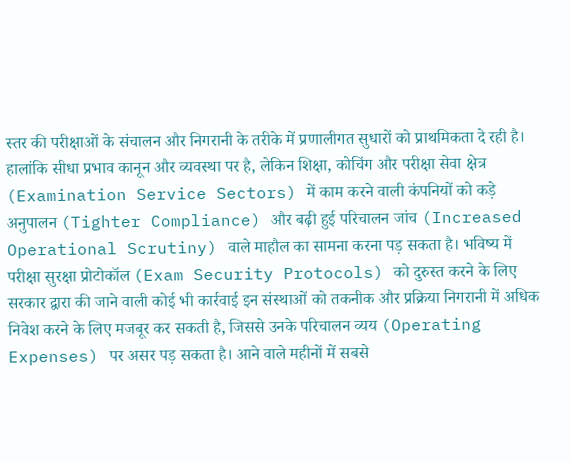स्तर की परीक्षाओं के संचालन और निगरानी के तरीके में प्रणालीगत सुधारों को प्राथमिकता दे रही है।
हालांकि सीधा प्रभाव कानून और व्यवस्था पर है, लेकिन शिक्षा, कोचिंग और परीक्षा सेवा क्षेत्र (Examination Service Sectors) में काम करने वाली कंपनियों को कड़े अनुपालन (Tighter Compliance) और बढ़ी हुई परिचालन जांच (Increased Operational Scrutiny) वाले माहौल का सामना करना पड़ सकता है। भविष्य में परीक्षा सुरक्षा प्रोटोकॉल (Exam Security Protocols) को दुरुस्त करने के लिए सरकार द्वारा की जाने वाली कोई भी कार्रवाई इन संस्थाओं को तकनीक और प्रक्रिया निगरानी में अधिक निवेश करने के लिए मजबूर कर सकती है, जिससे उनके परिचालन व्यय (Operating Expenses) पर असर पड़ सकता है। आने वाले महीनों में सबसे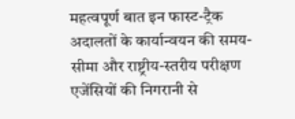महत्वपूर्ण बात इन फास्ट-ट्रैक अदालतों के कार्यान्वयन की समय-सीमा और राष्ट्रीय-स्तरीय परीक्षण एजेंसियों की निगरानी से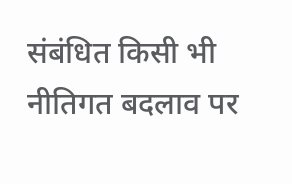संबंधित किसी भी नीतिगत बदलाव पर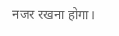नजर रखना होगा।